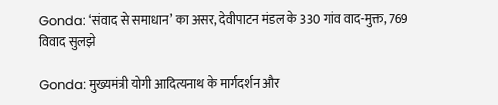Gonda: ‘संवाद से समाधान’ का असर, देवीपाटन मंडल के 330 गांव वाद-मुक्त, 769 विवाद सुलझे

Gonda: मुख्यमंत्री योगी आदित्यनाथ के मार्गदर्शन और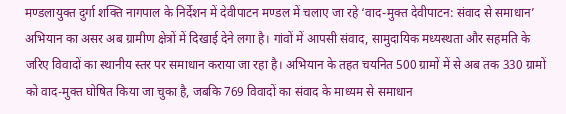मण्डलायुक्त दुर्गा शक्ति नागपाल के निर्देशन में देवीपाटन मण्डल में चलाए जा रहे ‘वाद-मुक्त देवीपाटन: संवाद से समाधान’ अभियान का असर अब ग्रामीण क्षेत्रों में दिखाई देने लगा है। गांवों में आपसी संवाद, सामुदायिक मध्यस्थता और सहमति के जरिए विवादों का स्थानीय स्तर पर समाधान कराया जा रहा है। अभियान के तहत चयनित 500 ग्रामों में से अब तक 330 ग्रामों को वाद-मुक्त घोषित किया जा चुका है, जबकि 769 विवादों का संवाद के माध्यम से समाधान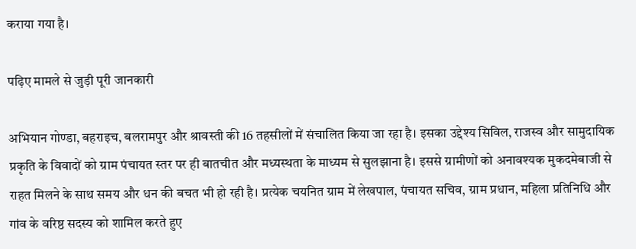कराया गया है।

पढ़िए मामले से जुड़ी पूरी जानकारी

अभियान गोण्डा, बहराइच, बलरामपुर और श्रावस्ती की 16 तहसीलों में संचालित किया जा रहा है। इसका उद्देश्य सिविल, राजस्व और सामुदायिक प्रकृति के विवादों को ग्राम पंचायत स्तर पर ही बातचीत और मध्यस्थता के माध्यम से सुलझाना है। इससे ग्रामीणों को अनावश्यक मुकदमेबाजी से राहत मिलने के साथ समय और धन की बचत भी हो रही है। प्रत्येक चयनित ग्राम में लेखपाल, पंचायत सचिव, ग्राम प्रधान, महिला प्रतिनिधि और गांव के वरिष्ठ सदस्य को शामिल करते हुए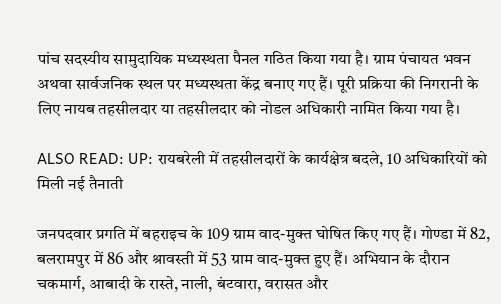पांच सदस्यीय सामुदायिक मध्यस्थता पैनल गठित किया गया है। ग्राम पंचायत भवन अथवा सार्वजनिक स्थल पर मध्यस्थता केंद्र बनाए गए हैं। पूरी प्रक्रिया की निगरानी के लिए नायब तहसीलदार या तहसीलदार को नोडल अधिकारी नामित किया गया है।

ALSO READ: UP: रायबरेली में तहसीलदारों के कार्यक्षेत्र बदले, 10 अधिकारियों को मिली नई तैनाती

जनपदवार प्रगति में बहराइच के 109 ग्राम वाद-मुक्त घोषित किए गए हैं। गोण्डा में 82, बलरामपुर में 86 और श्रावस्ती में 53 ग्राम वाद-मुक्त हुए हैं। अभियान के दौरान चकमार्ग, आबादी के रास्ते, नाली, बंटवारा, वरासत और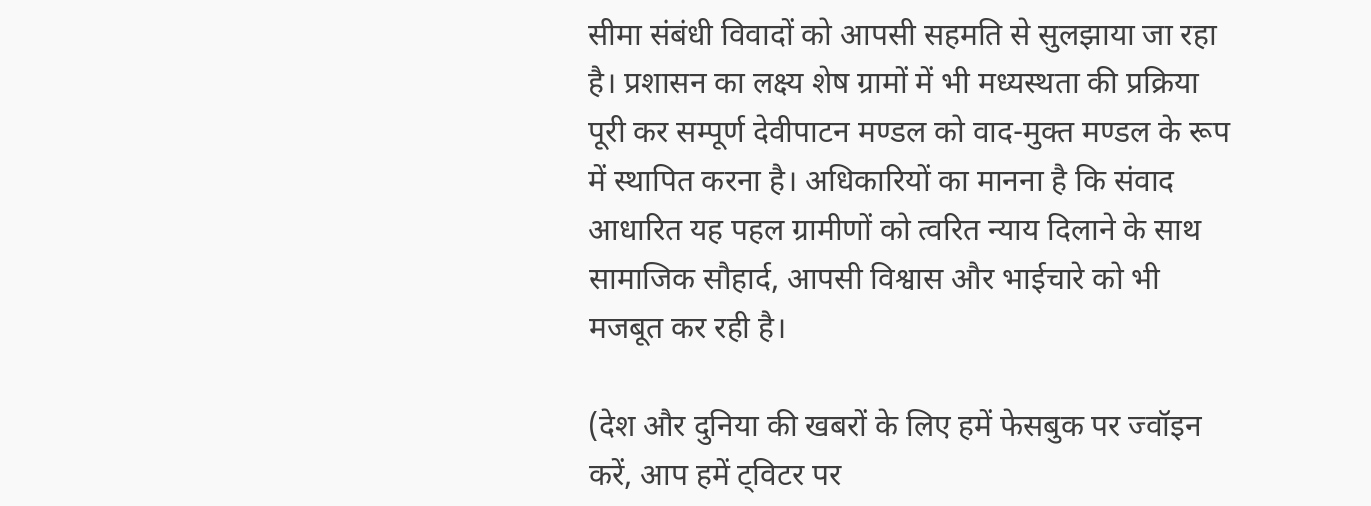सीमा संबंधी विवादों को आपसी सहमति से सुलझाया जा रहा है। प्रशासन का लक्ष्य शेष ग्रामों में भी मध्यस्थता की प्रक्रिया पूरी कर सम्पूर्ण देवीपाटन मण्डल को वाद-मुक्त मण्डल के रूप में स्थापित करना है। अधिकारियों का मानना है कि संवाद आधारित यह पहल ग्रामीणों को त्वरित न्याय दिलाने के साथ सामाजिक सौहार्द, आपसी विश्वास और भाईचारे को भी मजबूत कर रही है।

(देश और दुनिया की खबरों के लिए हमें फेसबुक पर ज्वॉइन करें, आप हमें ट्विटर पर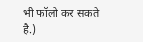भी फॉलो कर सकते है.)